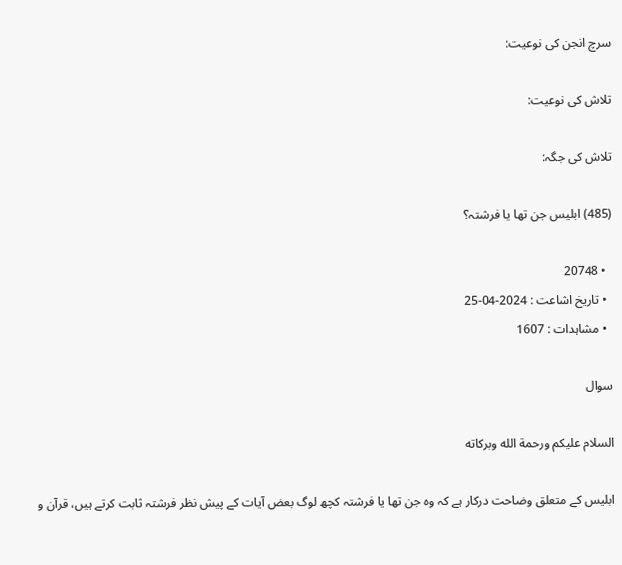سرچ انجن کی نوعیت:

تلاش کی نوعیت:

تلاش کی جگہ:

(485) ابلیس جن تھا یا فرشتہ؟

  • 20748
  • تاریخ اشاعت : 2024-04-25
  • مشاہدات : 1607

سوال

السلام عليكم ورحمة الله وبركاته

ابلیس کے متعلق وضاحت درکار ہے کہ وہ جن تھا یا فرشتہ کچھ لوگ بعض آیات کے پیش نظر فرشتہ ثابت کرتے ہیں، قرآن و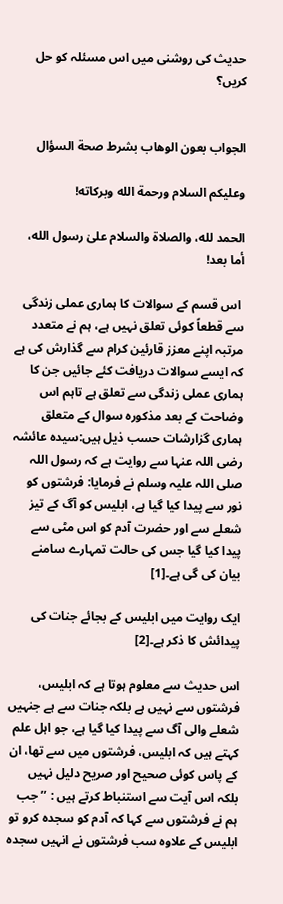حدیث کی روشنی میں اس مسئلہ کو حل کریں؟


الجواب بعون الوهاب بشرط صحة السؤال

وعلیکم السلام ورحمة الله وبرکاته!

الحمد لله، والصلاة والسلام علىٰ رسول الله، أما بعد!

 اس قسم کے سوالات کا ہماری عملی زندگی سے قطعاً کوئی تعلق نہیں ہے، ہم نے متعدد مرتبہ اپنے معزز قارئین کرام سے گذارش کی ہے کہ ایسے سوالات دریافت کئے جائیں جن کا ہماری عملی زندگی سے تعلق ہے تاہم اس وضاحت کے بعد مذکورہ سوال کے متعلق ہماری گزارشات حسب ذیل ہیں:سیدہ عائشہ رضی اللہ عنہا سے روایت ہے کہ رسول اللہ صلی اللہ علیہ وسلم نے فرمایا: فرشتوں کو نور سے پیدا کیا گیا ہے، ابلیس کو آگ کے تیز شعلے سے اور حضرت آدم کو اس مٹی سے پیدا کیا گیا جس کی حالت تمہارے سامنے بیان کی گی ہے۔[1]

ایک روایت میں ابلیس کے بجائے جنات کی پیدائش کا ذکر ہے۔[2]

اس حدیث سے معلوم ہوتا ہے کہ ابلیس، فرشتوں سے نہیں ہے بلکہ جنات سے ہے جنہیں شعلے والی آگ سے پیدا کیا گیا ہے، جو اہل علم کہتے ہیں کہ ابلیس، فرشتوں میں سے تھا، ان کے پاس کوئی صحیح اور صریح دلیل نہیں بلکہ اس آیت سے استنباط کرتے ہیں : ’’ جب ہم نے فرشتوں سے کہا کہ آدم کو سجدہ کرو تو ابلیس کے علاوہ سب فرشتوں نے انہیں سجدہ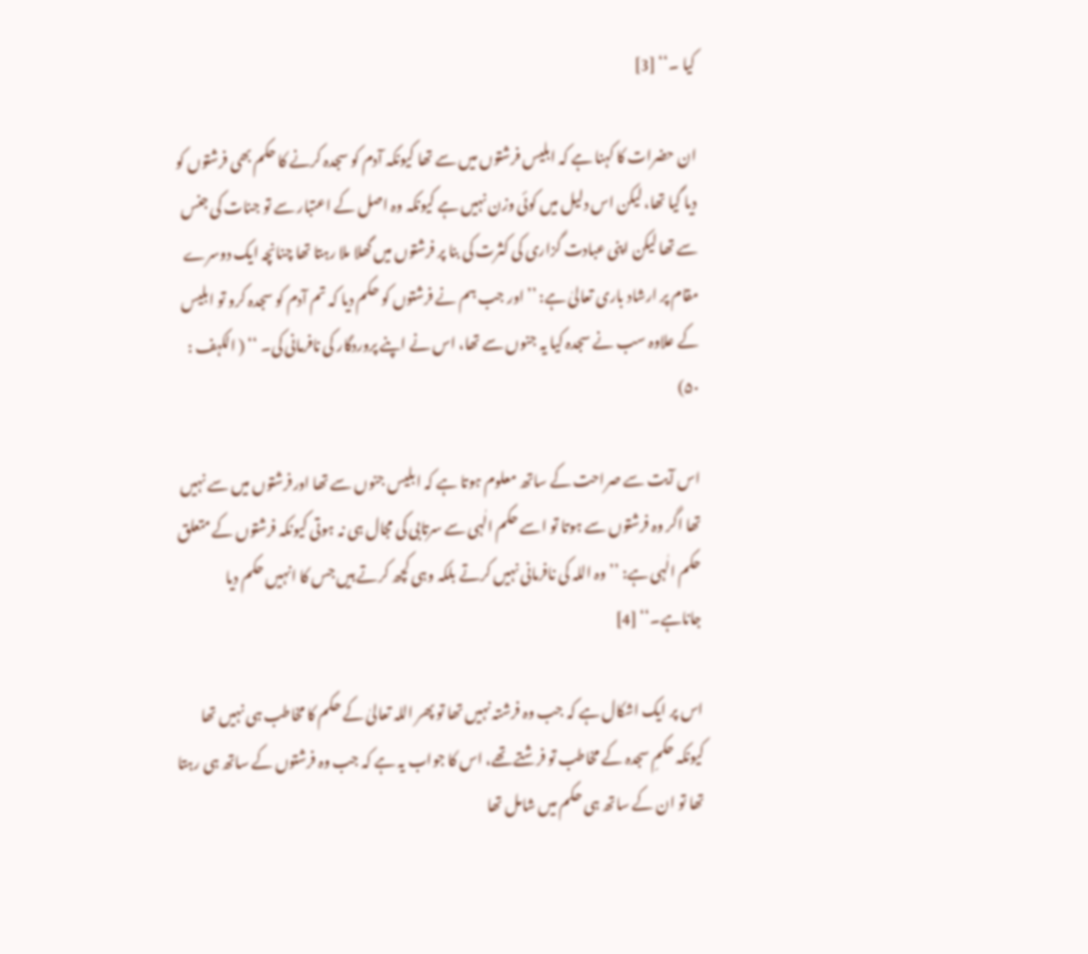کیا ۔‘‘ [3]

ان حضرات کا کہنا ہے کہ ابلیس فرشتوں میں سے تھا کیونکہ آدم کو سجدہ کرنے کا حکم بھی فرشتوں کو دیا گیا تھا، لیکن اس دلیل میں کوئی وزن نہیں ہے کیونکہ وہ اصل کے اعتبار سے تو جنات کی جنس سے تھا لیکن اپنی عبادت گزاری کی کثرت کی بنا پر فرشتوں میں گھلا ملا رہتا تھا چنانچہ ایک دوسرے مقام پر ارشاد باری تعالیٰ ہے: ’’ اور جب ہم نے فرشتوں کو حکم دیا کہ تم آدم کو سجدہ کرو تو ابلیس کے علاوہ سب نے سجدہ کیا یہ جنوں سے تھا، اس نے اپنے پروردگار کی نافرمانی کی۔ ‘‘ ( الکہف : ۵۰)

اس آیت سے صراحت کے ساتھ معلوم ہوتا ہے کہ ابلیس جنوں سے تھا اورفرشتوں میں سے نہیں تھا اگر وہ فرشتوں سے ہوتا تو اسے حکم الٰہی سے سرتابی کی مجال ہی نہ ہوتی کیونکہ فرشتوں کے متعلق حکم الٰہی ہے: ’’ وہ اللہ کی نافرمانی نہیں کرتے بلکہ وہی کچھ کرتے ہیں جس کا انہیں حکم دیا جاناہے۔‘‘ [4]

اس پر ایک اشکال ہے کہ جب وہ فرشتہ نہیں تھا تو پھر اللہ تعالیٰ کے حکم کا مخاطب ہی نہیں تھا کیونکہ حکمِ سجدہ کے مخاطب تو فرشتے تھے، اس کا جواب یہ ہے کہ جب وہ فرشتوں کے ساتھ ہی رہتا تھا تو ان کے ساتھ ہی حکم میں شامل تھا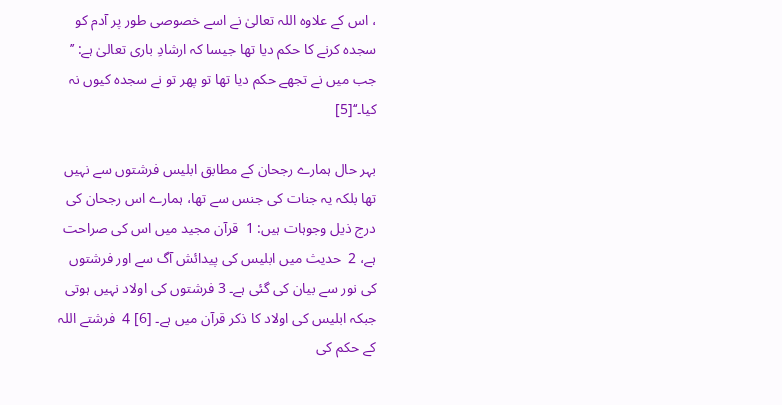، اس کے علاوہ اللہ تعالیٰ نے اسے خصوصی طور پر آدم کو سجدہ کرنے کا حکم دیا تھا جیسا کہ ارشادِ باری تعالیٰ ہے: ’’ جب میں نے تجھے حکم دیا تھا تو پھر تو نے سجدہ کیوں نہ کیا۔‘‘[5]

بہر حال ہمارے رجحان کے مطابق ابلیس فرشتوں سے نہیں تھا بلکہ یہ جنات کی جنس سے تھا، ہمارے اس رجحان کی درج ذیل وجوہات ہیں: 1  قرآن مجید میں اس کی صراحت ہے، 2  حدیث میں ابلیس کی پیدائش آگ سے اور فرشتوں کی نور سے بیان کی گئی ہے۔ 3 فرشتوں کی اولاد نہیں ہوتی جبکہ ابلیس کی اولاد کا ذکر قرآن میں ہے۔ [6] 4  فرشتے اللہ کے حکم کی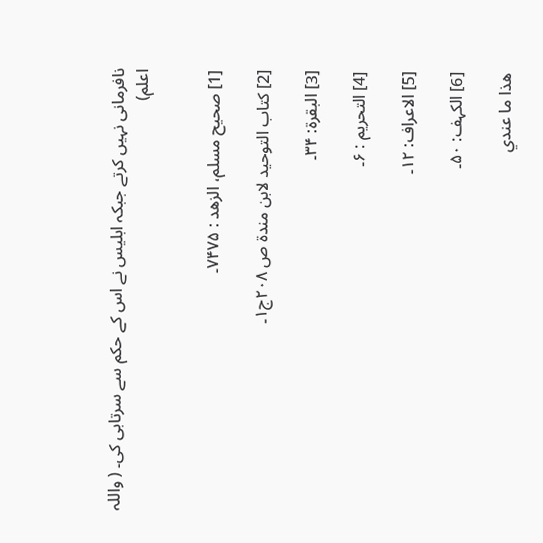نافرمانی نہیں کرتے جبکہ ابلیس نے اس کے حکم سے سرتابی کی۔ ( واللہ اعلم)


[1] صحیح مسلم، الزھد : ۷۴۷۵۔

[2] کتاب التوحید لابن مندة ص ۲۰۸ج۱۔

[3] البقرة: ۳۴۔

[4] التحریم : ۶۔

[5] الاعراف: ۱۲۔

[6] الکہف: ۵۰۔

ھذا ما عندي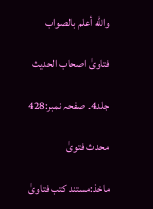والله أعلم بالصواب

فتاویٰ اصحاب الحدیث

جلد4۔ صفحہ نمبر:428

محدث فتویٰ

ماخذ:مستند کتب فتاویٰ